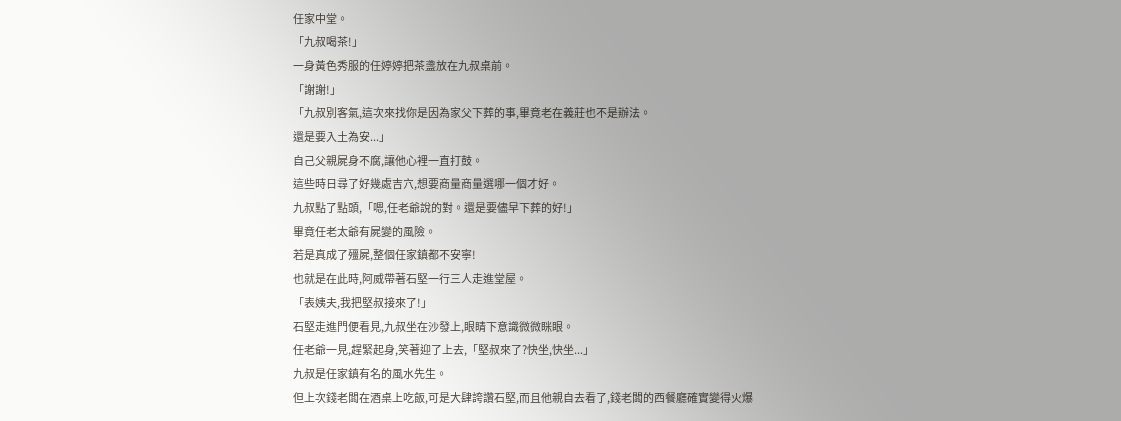任家中堂。
「九叔喝茶!」
一身黃色秀服的任婷婷把茶盞放在九叔桌前。
「謝謝!」
「九叔別客氣,這次來找你是因為家父下葬的事,畢竟老在義莊也不是辦法。
還是要入土為安...」
自己父親屍身不腐,讓他心裡一直打鼓。
這些時日尋了好幾處吉穴,想要商量商量選哪一個才好。
九叔點了點頭,「嗯,任老爺說的對。還是要儘早下葬的好!」
畢竟任老太爺有屍變的風險。
若是真成了殭屍,整個任家鎮都不安寧!
也就是在此時,阿威帶著石堅一行三人走進堂屋。
「表姨夫,我把堅叔接來了!」
石堅走進門便看見,九叔坐在沙發上,眼睛下意識微微眯眼。
任老爺一見,趕緊起身,笑著迎了上去,「堅叔來了?快坐,快坐...」
九叔是任家鎮有名的風水先生。
但上次錢老闆在酒桌上吃飯,可是大肆誇讚石堅,而且他親自去看了,錢老闆的西餐廳確實變得火爆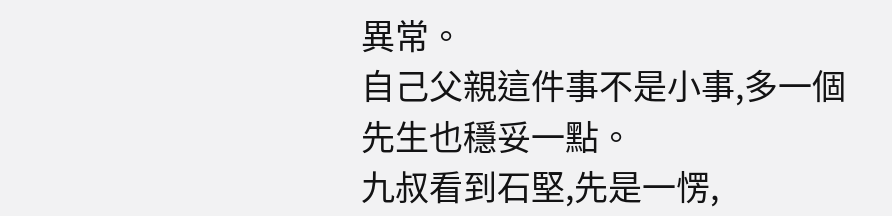異常。
自己父親這件事不是小事,多一個先生也穩妥一點。
九叔看到石堅,先是一愣,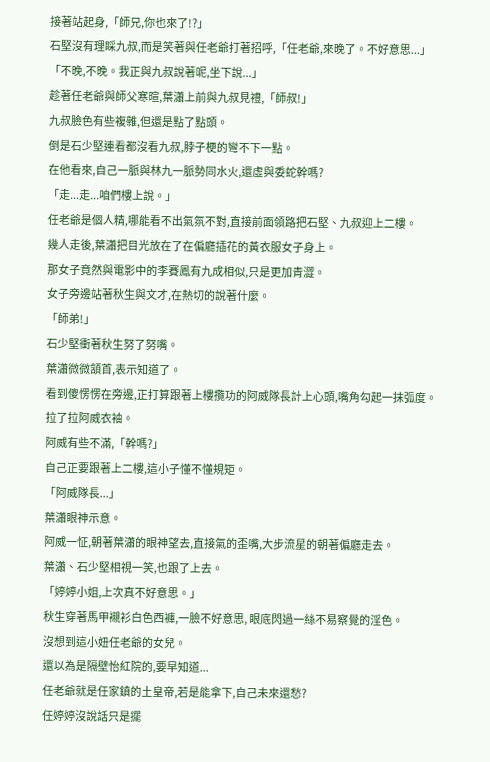接著站起身,「師兄,你也來了!?」
石堅沒有理睬九叔,而是笑著與任老爺打著招呼,「任老爺,來晚了。不好意思...」
「不晚,不晚。我正與九叔說著呢,坐下說...」
趁著任老爺與師父寒暄,葉瀟上前與九叔見禮,「師叔!」
九叔臉色有些複雜,但還是點了點頭。
倒是石少堅連看都沒看九叔,脖子梗的彎不下一點。
在他看來,自己一脈與林九一脈勢同水火,還虛與委蛇幹嗎?
「走...走...咱們樓上說。」
任老爺是個人精,哪能看不出氣氛不對,直接前面領路把石堅、九叔迎上二樓。
幾人走後,葉瀟把目光放在了在偏廳插花的黃衣服女子身上。
那女子竟然與電影中的李賽鳳有九成相似,只是更加青澀。
女子旁邊站著秋生與文才,在熱切的說著什麼。
「師弟!」
石少堅衝著秋生努了努嘴。
葉瀟微微頷首,表示知道了。
看到傻愣愣在旁邊,正打算跟著上樓攬功的阿威隊長計上心頭,嘴角勾起一抹弧度。
拉了拉阿威衣袖。
阿威有些不滿,「幹嗎?」
自己正要跟著上二樓,這小子懂不懂規矩。
「阿威隊長...」
葉瀟眼神示意。
阿威一怔,朝著葉瀟的眼神望去,直接氣的歪嘴,大步流星的朝著偏廳走去。
葉瀟、石少堅相視一笑,也跟了上去。
「婷婷小姐,上次真不好意思。」
秋生穿著馬甲襯衫白色西褲,一臉不好意思, 眼底閃過一絲不易察覺的淫色。
沒想到這小妞任老爺的女兒。
還以為是隔壁怡紅院的,要早知道...
任老爺就是任家鎮的土皇帝,若是能拿下,自己未來還愁?
任婷婷沒說話只是擺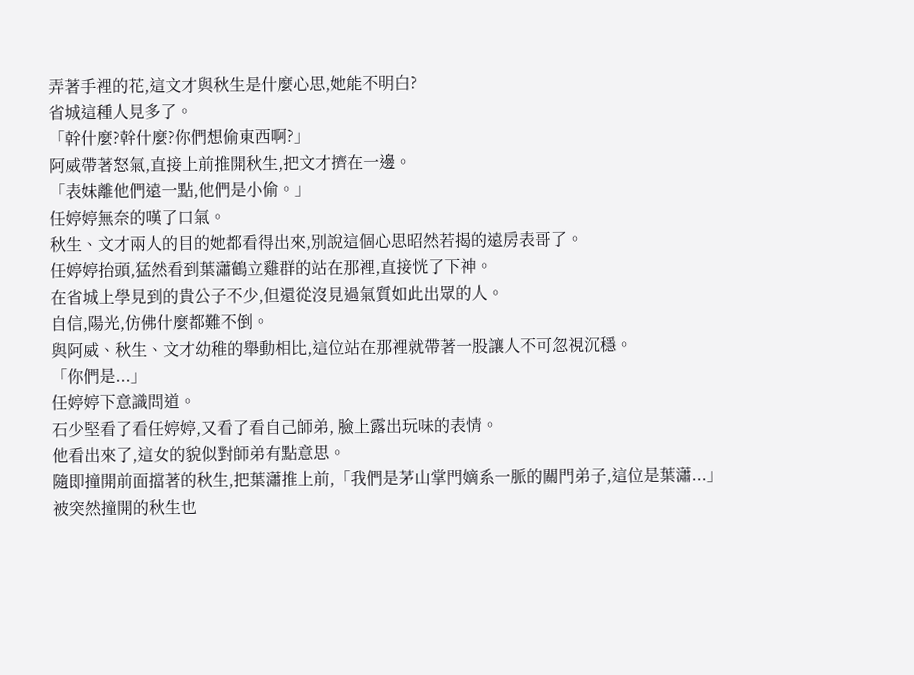弄著手裡的花,這文才與秋生是什麼心思,她能不明白?
省城這種人見多了。
「幹什麼?幹什麼?你們想偷東西啊?」
阿威帶著怒氣,直接上前推開秋生,把文才擠在一邊。
「表妹離他們遠一點,他們是小偷。」
任婷婷無奈的嘆了口氣。
秋生、文才兩人的目的她都看得出來,別說這個心思昭然若揭的遠房表哥了。
任婷婷抬頭,猛然看到葉瀟鶴立雞群的站在那裡,直接恍了下神。
在省城上學見到的貴公子不少,但還從沒見過氣質如此出眾的人。
自信,陽光,仿佛什麼都難不倒。
與阿威、秋生、文才幼稚的舉動相比,這位站在那裡就帶著一股讓人不可忽視沉穩。
「你們是...」
任婷婷下意識問道。
石少堅看了看任婷婷,又看了看自己師弟, 臉上露出玩味的表情。
他看出來了,這女的貌似對師弟有點意思。
隨即撞開前面擋著的秋生,把葉瀟推上前,「我們是茅山掌門嫡系一脈的關門弟子,這位是葉瀟...」
被突然撞開的秋生也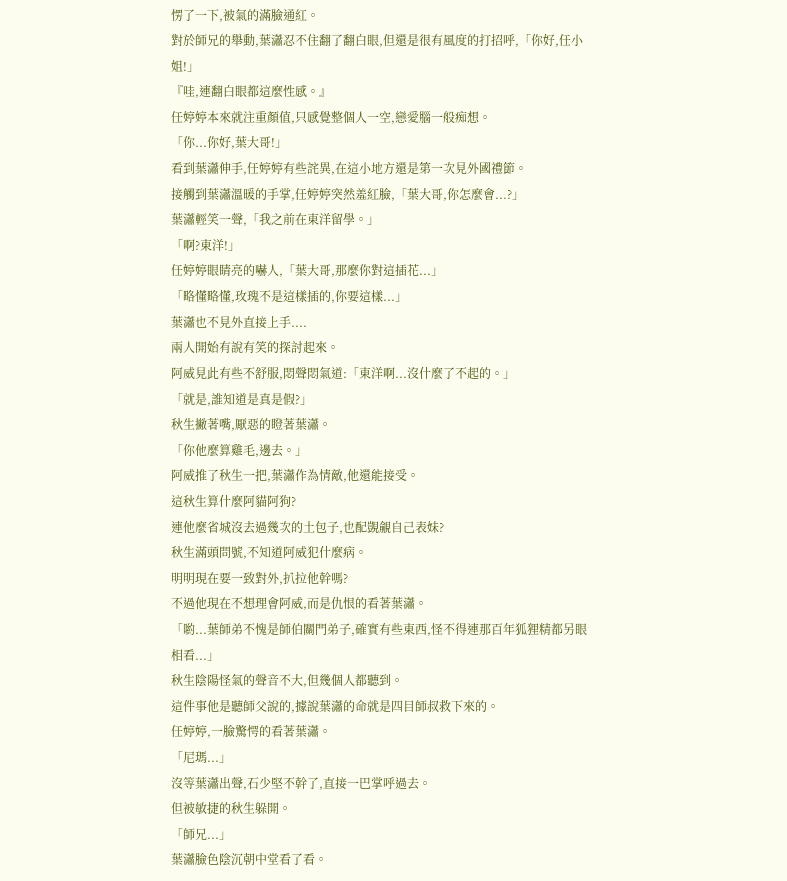愣了一下,被氣的滿臉通紅。
對於師兄的舉動,葉瀟忍不住翻了翻白眼,但還是很有風度的打招呼,「你好,任小姐!」
『哇,連翻白眼都這麼性感。』
任婷婷本來就注重顏值,只感覺整個人一空,戀愛腦一般痴想。
「你...你好,葉大哥!」
看到葉瀟伸手,任婷婷有些詫異,在這小地方還是第一次見外國禮節。
接觸到葉瀟溫暖的手掌,任婷婷突然羞紅臉,「葉大哥,你怎麼會...?」
葉瀟輕笑一聲,「我之前在東洋留學。」
「啊?東洋!」
任婷婷眼睛亮的嚇人,「葉大哥,那麼你對這插花...」
「略懂略懂,玫瑰不是這樣插的,你要這樣...」
葉瀟也不見外直接上手....
兩人開始有說有笑的探討起來。
阿威見此有些不舒服,悶聲悶氣道:「東洋啊...沒什麼了不起的。」
「就是,誰知道是真是假?」
秋生撇著嘴,厭惡的瞪著葉瀟。
「你他麼算雞毛,邊去。」
阿威推了秋生一把,葉瀟作為情敵,他還能接受。
這秋生算什麼阿貓阿狗?
連他麼省城沒去過幾次的土包子,也配覬覦自己表妹?
秋生滿頭問號,不知道阿威犯什麼病。
明明現在要一致對外,扒拉他幹嗎?
不過他現在不想理會阿威,而是仇恨的看著葉瀟。
「喲...葉師弟不愧是師伯關門弟子,確實有些東西,怪不得連那百年狐狸精都另眼相看...」
秋生陰陽怪氣的聲音不大,但幾個人都聽到。
這件事他是聽師父說的,據說葉瀟的命就是四目師叔救下來的。
任婷婷,一臉驚愕的看著葉瀟。
「尼瑪...」
沒等葉瀟出聲,石少堅不幹了,直接一巴掌呼過去。
但被敏捷的秋生躲開。
「師兄...」
葉瀟臉色陰沉朝中堂看了看。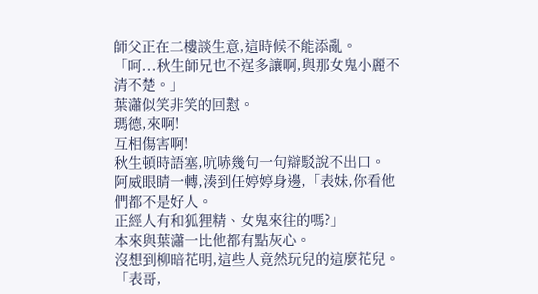師父正在二樓談生意,這時候不能添亂。
「呵...秋生師兄也不逞多讓啊,與那女鬼小麗不清不楚。」
葉瀟似笑非笑的回懟。
瑪德,來啊!
互相傷害啊!
秋生頓時語塞,吭哧幾句一句辯駁說不出口。
阿威眼睛一轉,湊到任婷婷身邊,「表妹,你看他們都不是好人。
正經人有和狐狸精、女鬼來往的嗎?」
本來與葉瀟一比他都有點灰心。
沒想到柳暗花明,這些人竟然玩兒的這麼花兒。
「表哥,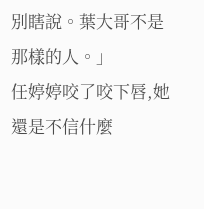別瞎說。葉大哥不是那樣的人。」
任婷婷咬了咬下唇,她還是不信什麼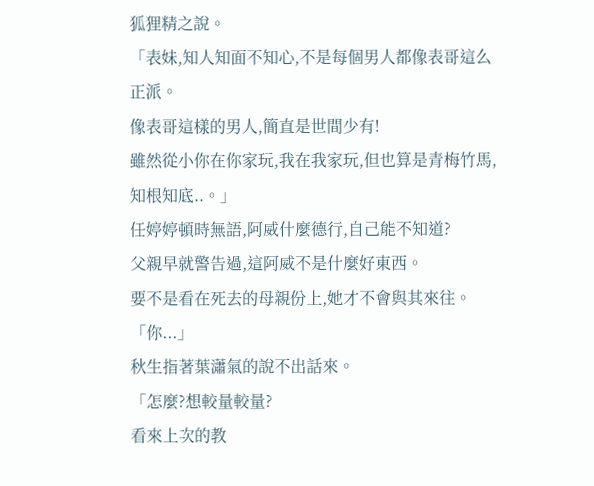狐狸精之說。
「表妹,知人知面不知心,不是每個男人都像表哥這么正派。
像表哥這樣的男人,簡直是世間少有!
雖然從小你在你家玩,我在我家玩,但也算是青梅竹馬,知根知底..。」
任婷婷頓時無語,阿威什麼德行,自己能不知道?
父親早就警告過,這阿威不是什麼好東西。
要不是看在死去的母親份上,她才不會與其來往。
「你...」
秋生指著葉瀟氣的說不出話來。
「怎麼?想較量較量?
看來上次的教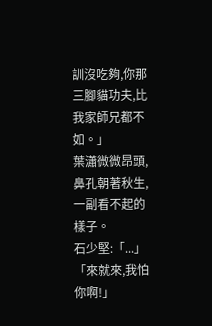訓沒吃夠,你那三腳貓功夫,比我家師兄都不如。」
葉瀟微微昂頭,鼻孔朝著秋生,一副看不起的樣子。
石少堅:「...」
「來就來,我怕你啊!」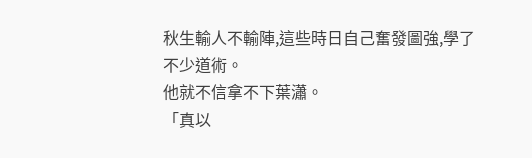秋生輸人不輸陣,這些時日自己奮發圖強,學了不少道術。
他就不信拿不下葉瀟。
「真以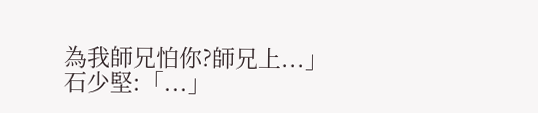為我師兄怕你?師兄上...」
石少堅:「...」